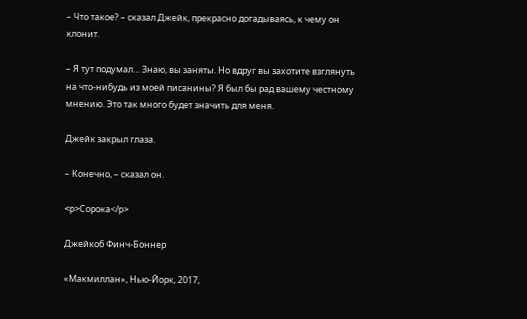– Что такое? – сказал Джейк, прекрасно догадываясь, к чему он клонит.

– Я тут подумал… Знаю, вы заняты. Но вдруг вы захотите взглянуть на что-нибудь из моей писанины? Я был бы рад вашему честному мнению. Это так много будет значить для меня.

Джейк закрыл глаза.

– Конечно, – сказал он.

<p>Сорока</p>

Джейкоб Финч-Боннер

«Макмиллан», Нью-Йорк, 2017,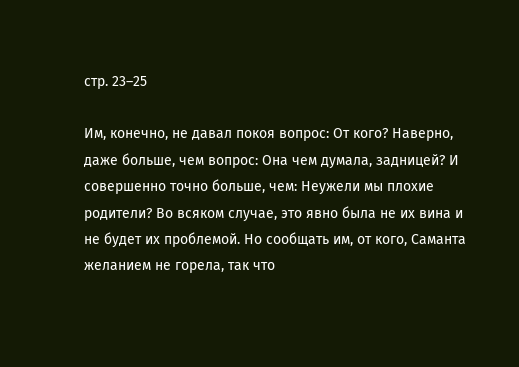стр. 23–25

Им, конечно, не давал покоя вопрос: От кого? Наверно, даже больше, чем вопрос: Она чем думала, задницей? И совершенно точно больше, чем: Неужели мы плохие родители? Во всяком случае, это явно была не их вина и не будет их проблемой. Но сообщать им, от кого, Саманта желанием не горела, так что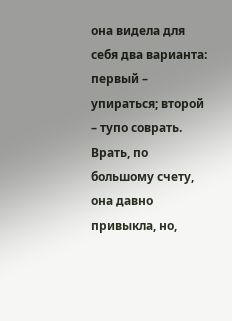она видела для себя два варианта: первый – упираться; второй – тупо соврать. Врать, по большому счету, она давно привыкла, но,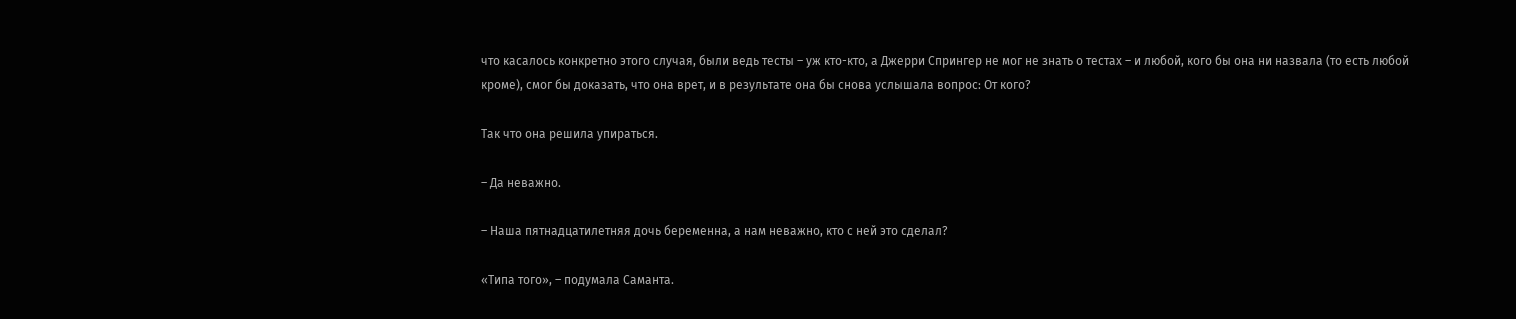что касалось конкретно этого случая, были ведь тесты – уж кто-кто, а Джерри Спрингер не мог не знать о тестах – и любой, кого бы она ни назвала (то есть любой кроме), смог бы доказать, что она врет, и в результате она бы снова услышала вопрос: От кого?

Так что она решила упираться.

– Да неважно.

– Наша пятнадцатилетняя дочь беременна, а нам неважно, кто с ней это сделал?

«Типа того», – подумала Саманта.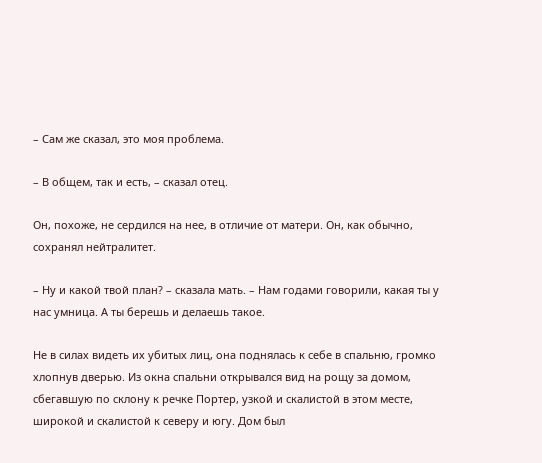– Сам же сказал, это моя проблема.

– В общем, так и есть, – сказал отец.

Он, похоже, не сердился на нее, в отличие от матери. Он, как обычно, сохранял нейтралитет.

– Ну и какой твой план? – сказала мать. – Нам годами говорили, какая ты у нас умница. А ты берешь и делаешь такое.

Не в силах видеть их убитых лиц, она поднялась к себе в спальню, громко хлопнув дверью. Из окна спальни открывался вид на рощу за домом, сбегавшую по склону к речке Портер, узкой и скалистой в этом месте, широкой и скалистой к северу и югу. Дом был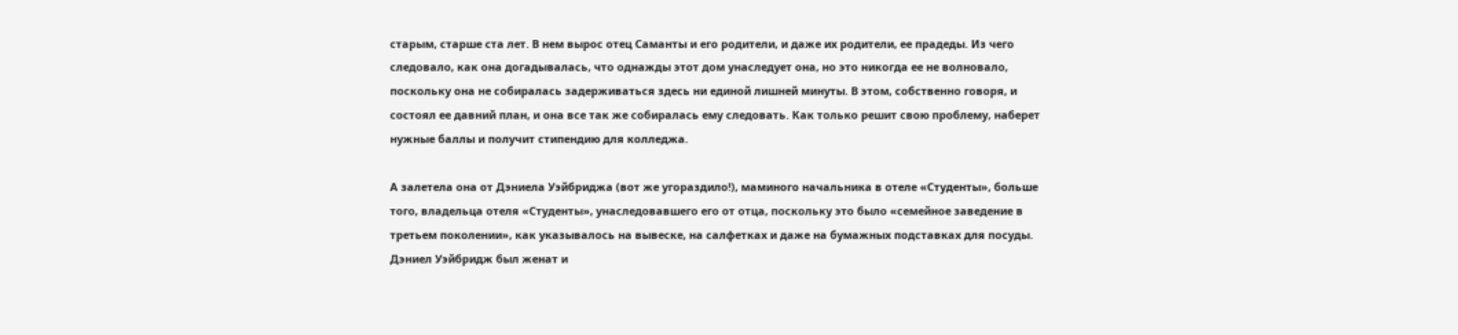старым, старше ста лет. В нем вырос отец Саманты и его родители, и даже их родители, ее прадеды. Из чего следовало, как она догадывалась, что однажды этот дом унаследует она, но это никогда ее не волновало, поскольку она не собиралась задерживаться здесь ни единой лишней минуты. В этом, собственно говоря, и состоял ее давний план, и она все так же собиралась ему следовать. Как только решит свою проблему, наберет нужные баллы и получит стипендию для колледжа.

А залетела она от Дэниела Уэйбриджа (вот же угораздило!), маминого начальника в отеле «Студенты», больше того, владельца отеля «Студенты», унаследовавшего его от отца, поскольку это было «семейное заведение в третьем поколении», как указывалось на вывеске, на салфетках и даже на бумажных подставках для посуды. Дэниел Уэйбридж был женат и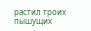растил троих пышущих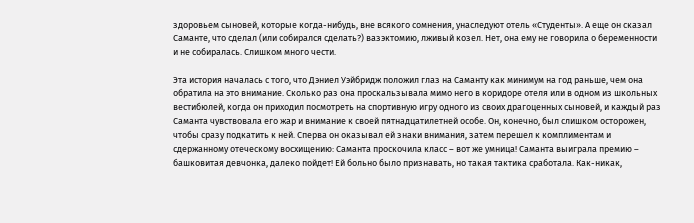здоровьем сыновей, которые когда-нибудь, вне всякого сомнения, унаследуют отель «Студенты». А еще он сказал Саманте, что сделал (или собирался сделать?) вазэктомию, лживый козел. Нет, она ему не говорила о беременности и не собиралась. Слишком много чести.

Эта история началась с того, что Дэниел Уэйбридж положил глаз на Саманту как минимум на год раньше, чем она обратила на это внимание. Сколько раз она проскальзывала мимо него в коридоре отеля или в одном из школьных вестибюлей, когда он приходил посмотреть на спортивную игру одного из своих драгоценных сыновей, и каждый раз Саманта чувствовала его жар и внимание к своей пятнадцатилетней особе. Он, конечно, был слишком осторожен, чтобы сразу подкатить к ней. Сперва он оказывал ей знаки внимания, затем перешел к комплиментам и сдержанному отеческому восхищению: Саманта проскочила класс – вот же умница! Саманта выиграла премию – башковитая девчонка, далеко пойдет! Ей больно было признавать, но такая тактика сработала. Как-никак,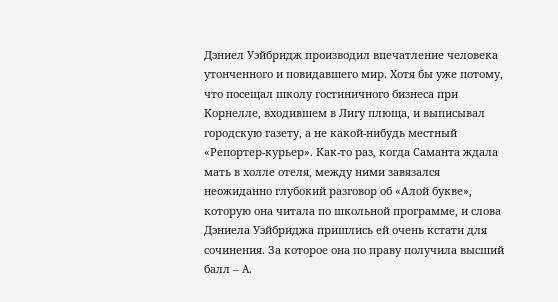Дэниел Уэйбридж производил впечатление человека утонченного и повидавшего мир. Хотя бы уже потому, что посещал школу гостиничного бизнеса при Корнелле, входившем в Лигу плюща, и выписывал городскую газету, а не какой-нибудь местный «Репортер-курьер». Как-то раз, когда Саманта ждала мать в холле отеля, между ними завязался неожиданно глубокий разговор об «Алой букве», которую она читала по школьной программе, и слова Дэниела Уэйбриджа пришлись ей очень кстати для сочинения. За которое она по праву получила высший балл – A.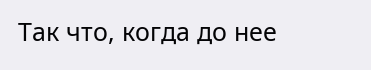Так что, когда до нее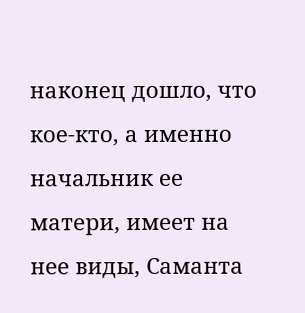наконец дошло, что кое-кто, а именно начальник ее матери, имеет на нее виды, Саманта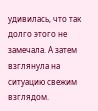удивилась, что так долго этого не замечала. А затем взглянула на ситуацию свежим взглядом.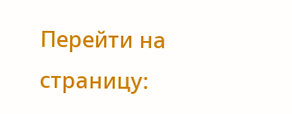Перейти на страницу: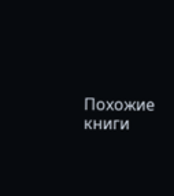Похожие книги